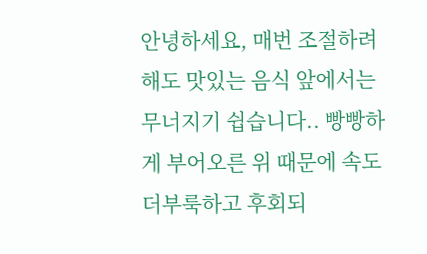안녕하세요, 매번 조절하려 해도 맛있는 음식 앞에서는 무너지기 쉽습니다.. 빵빵하게 부어오른 위 때문에 속도 더부룩하고 후회되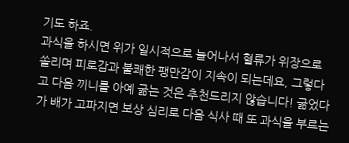기도 하죠.
과식을 하시면 위가 일시적으로 늘어나서 혈류가 위장으로 쏠리며 피로감과 불쾌한 팽만감이 지속이 되는데요, 그렇다고 다음 끼니를 아예 굶는 것은 추천드리지 않습니다! 굶었다가 배가 고파지면 보상 심리로 다음 식사 때 또 과식을 부르는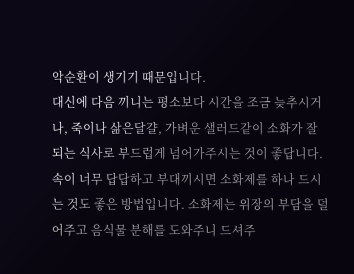악순환이 생기기 때문입니다.
대신에 다음 끼니는 평소보다 시간을 조금 늦추시거나, 죽이나 삶은달걀, 가벼운 샐러드같이 소화가 잘 되는 식사로 부드럽게 넘어가주시는 것이 좋답니다. 속이 너무 답답하고 부대끼시면 소화제를 하나 드시는 것도 좋은 방법입니다. 소화제는 위장의 부담을 덜어주고 음식물 분해를 도와주니 드셔주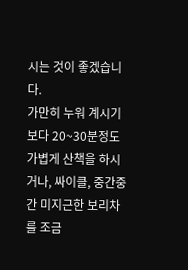시는 것이 좋겠습니다.
가만히 누워 계시기보다 20~30분정도 가볍게 산책을 하시거나, 싸이클, 중간중간 미지근한 보리차를 조금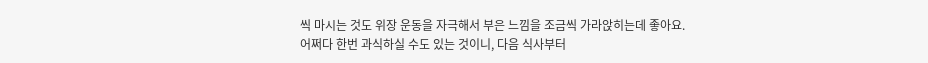씩 마시는 것도 위장 운동을 자극해서 부은 느낌을 조금씩 가라앉히는데 좋아요.
어쩌다 한번 과식하실 수도 있는 것이니, 다음 식사부터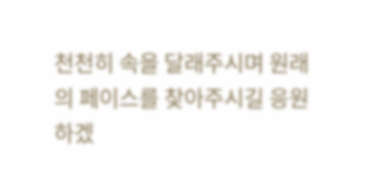천천히 속을 달래주시며 원래의 페이스를 찾아주시길 응원하겠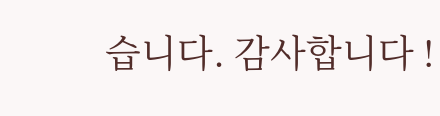습니다. 감사합니다 !